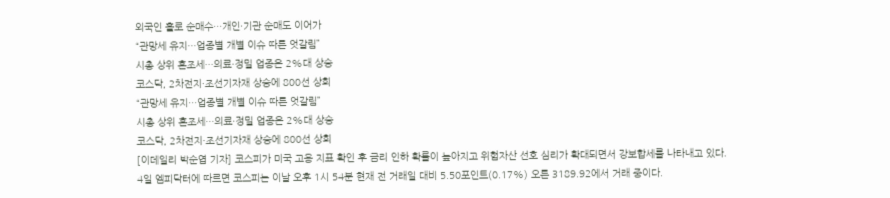외국인 홀로 순매수…개인·기관 순매도 이어가
“관망세 유지…업종별 개별 이슈 따른 엇갈림”
시총 상위 혼조세…의료·정밀 업종은 2%대 상승
코스닥, 2차전지·조선기자재 상승에 800선 상회
“관망세 유지…업종별 개별 이슈 따른 엇갈림”
시총 상위 혼조세…의료·정밀 업종은 2%대 상승
코스닥, 2차전지·조선기자재 상승에 800선 상회
[이데일리 박순엽 기자] 코스피가 미국 고용 지표 확인 후 금리 인하 확률이 높아지고 위험자산 선호 심리가 확대되면서 강보합세를 나타내고 있다.
4일 엠피닥터에 따르면 코스피는 이날 오후 1시 54분 현재 전 거래일 대비 5.50포인트(0.17%) 오른 3189.92에서 거래 중이다.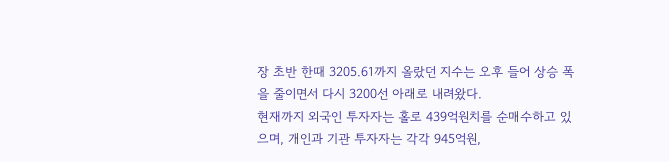장 초반 한때 3205.61까지 올랐던 지수는 오후 들어 상승 폭을 줄이면서 다시 3200선 아래로 내려왔다.
현재까지 외국인 투자자는 홀로 439억원치를 순매수하고 있으며, 개인과 기관 투자자는 각각 945억원,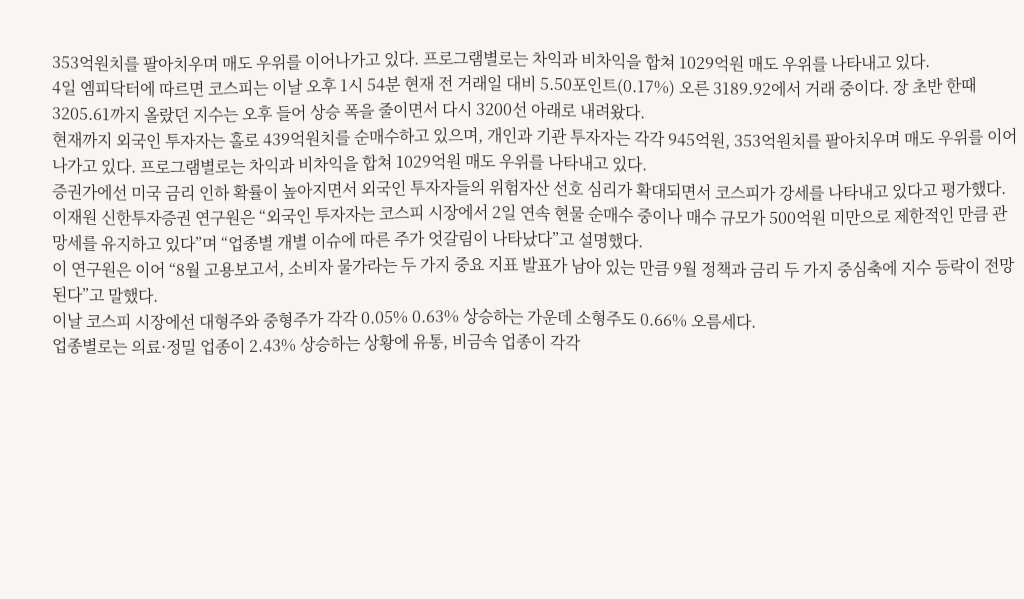353억원치를 팔아치우며 매도 우위를 이어나가고 있다. 프로그램별로는 차익과 비차익을 합쳐 1029억원 매도 우위를 나타내고 있다.
4일 엠피닥터에 따르면 코스피는 이날 오후 1시 54분 현재 전 거래일 대비 5.50포인트(0.17%) 오른 3189.92에서 거래 중이다. 장 초반 한때 3205.61까지 올랐던 지수는 오후 들어 상승 폭을 줄이면서 다시 3200선 아래로 내려왔다.
현재까지 외국인 투자자는 홀로 439억원치를 순매수하고 있으며, 개인과 기관 투자자는 각각 945억원, 353억원치를 팔아치우며 매도 우위를 이어나가고 있다. 프로그램별로는 차익과 비차익을 합쳐 1029억원 매도 우위를 나타내고 있다.
증권가에선 미국 금리 인하 확률이 높아지면서 외국인 투자자들의 위험자산 선호 심리가 확대되면서 코스피가 강세를 나타내고 있다고 평가했다.
이재원 신한투자증권 연구원은 “외국인 투자자는 코스피 시장에서 2일 연속 현물 순매수 중이나 매수 규모가 500억원 미만으로 제한적인 만큼 관망세를 유지하고 있다”며 “업종별 개별 이슈에 따른 주가 엇갈림이 나타났다”고 설명했다.
이 연구원은 이어 “8월 고용보고서, 소비자 물가라는 두 가지 중요 지표 발표가 남아 있는 만큼 9월 정책과 금리 두 가지 중심축에 지수 등락이 전망된다”고 말했다.
이날 코스피 시장에선 대형주와 중형주가 각각 0.05% 0.63% 상승하는 가운데 소형주도 0.66% 오름세다.
업종별로는 의료·정밀 업종이 2.43% 상승하는 상황에 유통, 비금속 업종이 각각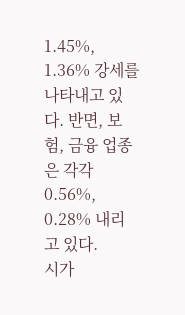1.45%, 1.36% 강세를 나타내고 있다. 반면, 보험, 금융 업종은 각각 0.56%, 0.28% 내리고 있다.
시가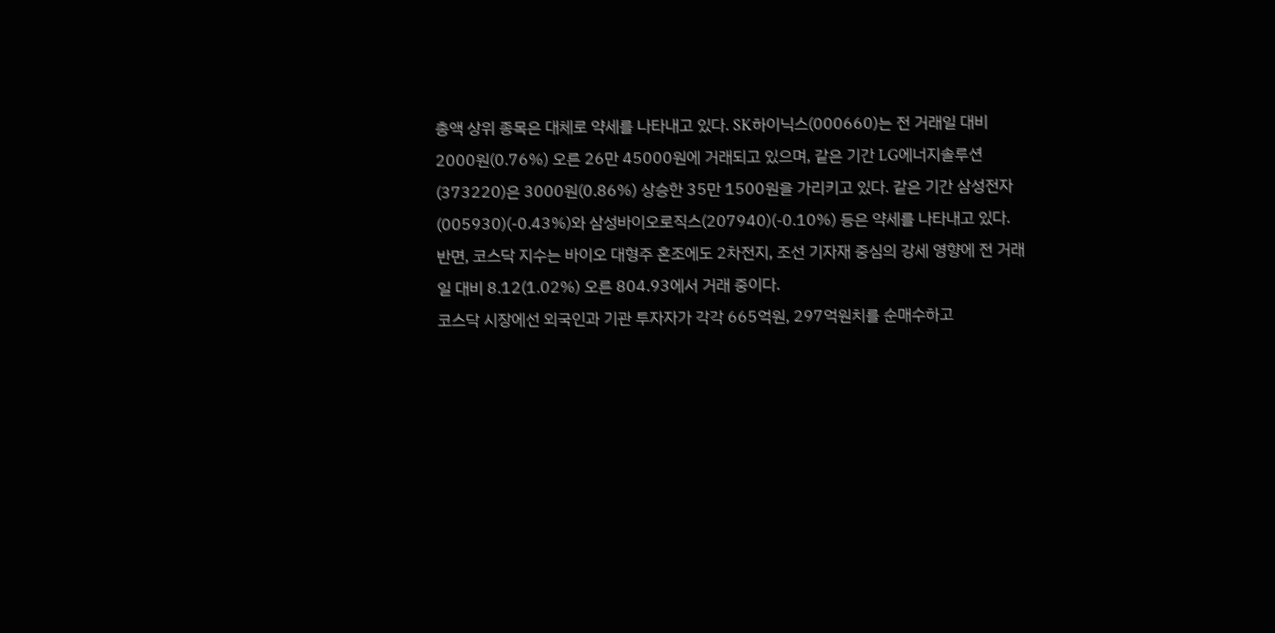총액 상위 종목은 대체로 약세를 나타내고 있다. SK하이닉스(000660)는 전 거래일 대비 2000원(0.76%) 오른 26만 45000원에 거래되고 있으며, 같은 기간 LG에너지솔루션(373220)은 3000원(0.86%) 상승한 35만 1500원을 가리키고 있다. 같은 기간 삼성전자(005930)(-0.43%)와 삼성바이오로직스(207940)(-0.10%) 등은 약세를 나타내고 있다.
반면, 코스닥 지수는 바이오 대형주 혼조에도 2차전지, 조선 기자재 중심의 강세 영향에 전 거래일 대비 8.12(1.02%) 오른 804.93에서 거래 중이다.
코스닥 시장에선 외국인과 기관 투자자가 각각 665억원, 297억원치를 순매수하고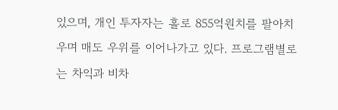있으며, 개인 투자자는 홀로 855억원치를 팔아치우며 매도 우위를 이어나가고 있다. 프로그램별로는 차익과 비차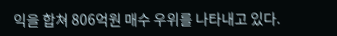익을 합쳐 806억원 매수 우위를 나타내고 있다.